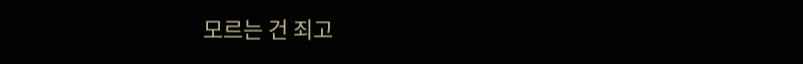모르는 건 죄고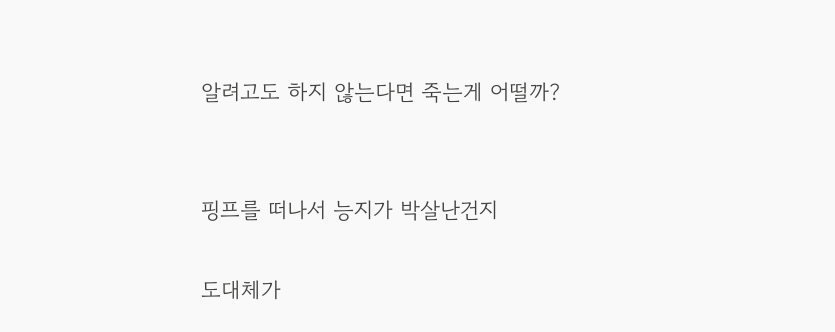알려고도 하지 않는다면 죽는게 어떨까?


핑프를 떠나서 능지가 박살난건지

도대체가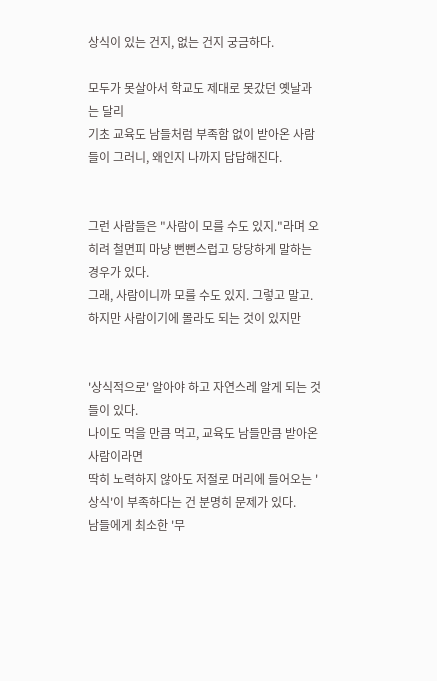상식이 있는 건지, 없는 건지 궁금하다.

모두가 못살아서 학교도 제대로 못갔던 옛날과는 달리
기초 교육도 남들처럼 부족함 없이 받아온 사람들이 그러니, 왜인지 나까지 답답해진다.


그런 사람들은 "사람이 모를 수도 있지."라며 오히려 철면피 마냥 뻔뻔스럽고 당당하게 말하는 경우가 있다.
그래, 사람이니까 모를 수도 있지. 그렇고 말고.
하지만 사람이기에 몰라도 되는 것이 있지만


'상식적으로' 알아야 하고 자연스레 알게 되는 것들이 있다.
나이도 먹을 만큼 먹고, 교육도 남들만큼 받아온 사람이라면
딱히 노력하지 않아도 저절로 머리에 들어오는 '상식'이 부족하다는 건 분명히 문제가 있다.
남들에게 최소한 '무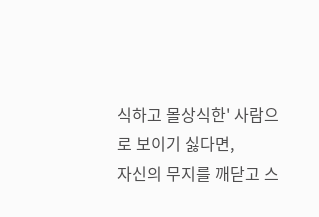식하고 몰상식한' 사람으로 보이기 싫다면,
자신의 무지를 깨닫고 스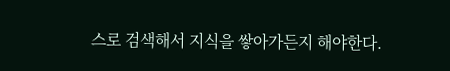스로 검색해서 지식을 쌓아가든지 해야한다.